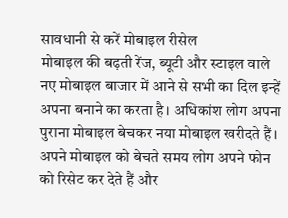सावधानी से करें मोबाइल रीसेल
मोबाइल की बढ़ती रेंज, ब्यूटी और स्टाइल वाले नए मोबाइल बाजार में आने से सभी का दिल इन्हें अपना बनाने का करता है। अधिकांश लोग अपना पुराना मोबाइल बेचकर नया मोबाइल खरीदते हैं। अपने मोबाइल को बेचते समय लोग अपने फोन को रिसेट कर देते हैं और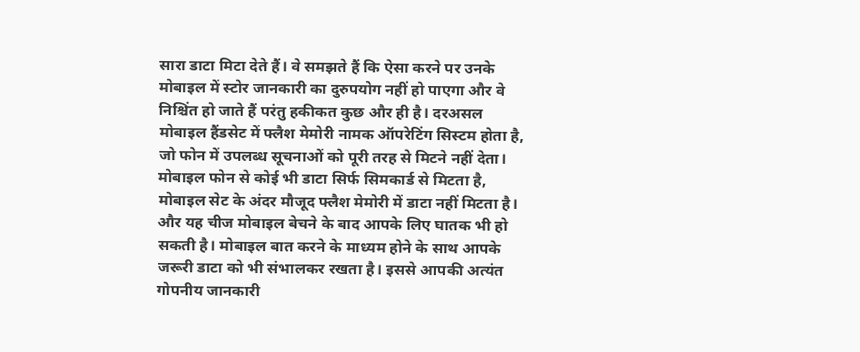सारा डाटा मिटा देते हैं। वे समझते हैं कि ऐसा करने पर उनके मोबाइल में स्टोर जानकारी का दुरुपयोग नहीं हो पाएगा और वे निश्चिंत हो जाते हैं परंतु हकीकत कुछ और ही है। दरअसल मोबाइल हैंडसेट में फ्लैश मेमोरी नामक ऑपरेटिंग सिस्टम होता है, जो फोन में उपलब्ध सूचनाओं को पूरी तरह से मिटने नहीं देता। मोबाइल फोन से कोई भी डाटा सिर्फ सिमकार्ड से मिटता है, मोबाइल सेट के अंदर मौजूद फ्लैश मेमोरी में डाटा नहीं मिटता है। और यह चीज मोबाइल बेचने के बाद आपके लिए घातक भी हो सकती है। मोबाइल बात करने के माध्यम होने के साथ आपके जरूरी डाटा को भी संभालकर रखता है। इससे आपकी अत्यंत गोपनीय जानकारी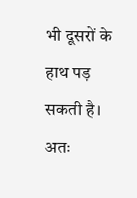भी दूसरों के हाथ पड़ सकती है। अतः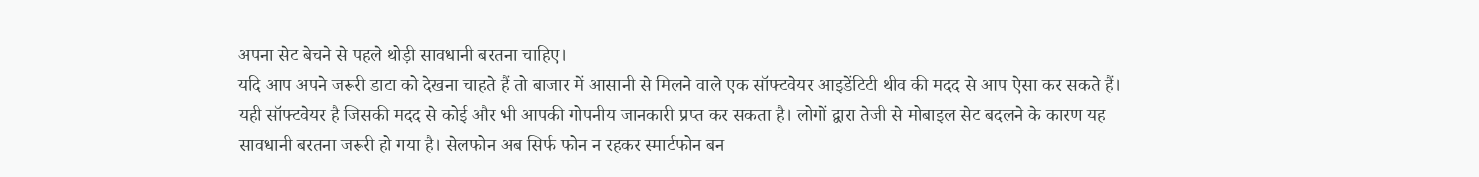अपना सेट बेचने से पहले थोड़ी सावधानी बरतना चाहिए।
यदि आप अपने जरूरी डाटा को देखना चाहते हैं तो बाजार में आसानी से मिलने वाले एक सॉफ्टवेयर आइडेंटिटी थीव की मदद से आप ऐसा कर सकते हैं। यही सॉफ्टवेयर है जिसकी मदद से कोई और भी आपकी गोपनीय जानकारी प्रप्त कर सकता है। लोगों द्वारा तेजी से मोबाइल सेट बदलने के कारण यह सावधानी बरतना जरूरी हो गया है। सेलफोन अब सिर्फ फोन न रहकर स्मार्टफोन बन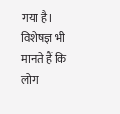गया है। विशेषज्ञ भी मानते हैं कि लोग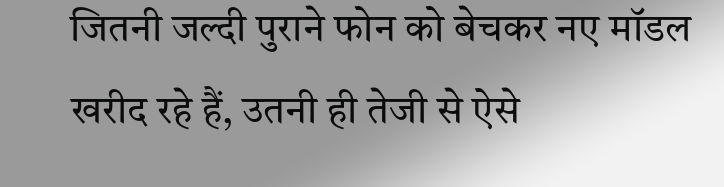जितनी जल्दी पुराने फोन को बेचकर नए मॉडल खरीद रहे हैं, उतनी ही तेजी से ऐसे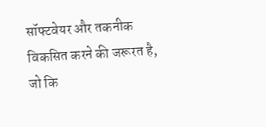सॉफ्टवेयर और तकनीक विकसित करने की जरूरत है, जो कि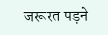जरूरत पड़ने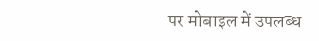पर मोबाइल में उपलब्ध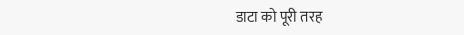डाटा को पूरी तरह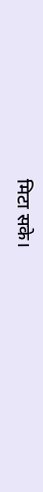मिटा सके।